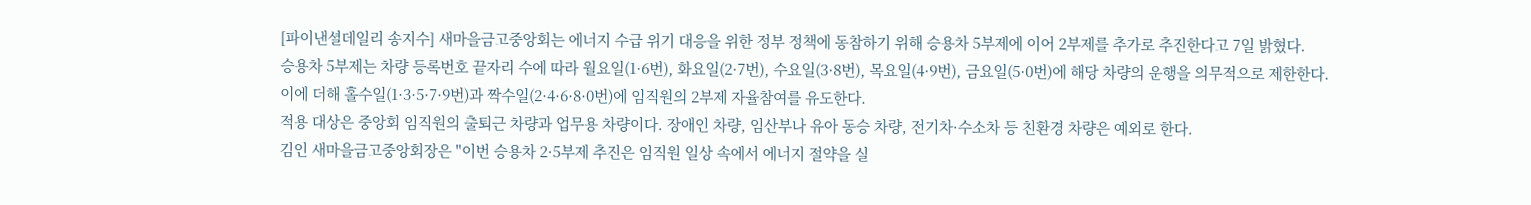[파이낸셜데일리 송지수] 새마을금고중앙회는 에너지 수급 위기 대응을 위한 정부 정책에 동참하기 위해 승용차 5부제에 이어 2부제를 추가로 추진한다고 7일 밝혔다.
승용차 5부제는 차량 등록번호 끝자리 수에 따라 월요일(1·6번), 화요일(2·7번), 수요일(3·8번), 목요일(4·9번), 금요일(5·0번)에 해당 차량의 운행을 의무적으로 제한한다.
이에 더해 홀수일(1·3·5·7·9번)과 짝수일(2·4·6·8·0번)에 임직원의 2부제 자율참여를 유도한다.
적용 대상은 중앙회 임직원의 출퇴근 차량과 업무용 차량이다. 장애인 차량, 임산부나 유아 동승 차량, 전기차·수소차 등 친환경 차량은 예외로 한다.
김인 새마을금고중앙회장은 "이번 승용차 2·5부제 추진은 임직원 일상 속에서 에너지 절약을 실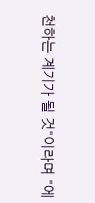천하는 계기가 될 것"이라며 "에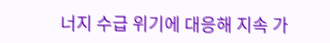너지 수급 위기에 대응해 지속 가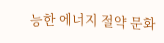능한 에너지 절약 문화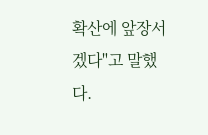확산에 앞장서겠다"고 말했다.